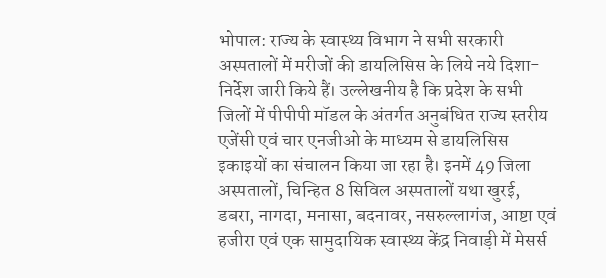भोपाल: राज्य के स्वास्थ्य विभाग ने सभी सरकारी अस्पतालों में मरीजों की डायलिसिस के लिये नये दिशा-निर्देश जारी किये हैं। उल्लेखनीय है कि प्रदेश के सभी जिलों में पीपीपी मॉडल के अंतर्गत अनुबंधित राज्य स्तरीय एजेंसी एवं चार एनजीओ के माध्यम से डायलिसिस इकाइयों का संचालन किया जा रहा है। इनमें 49 जिला अस्पतालों, चिन्हित 8 सिविल अस्पतालों यथा खुरई, डबरा, नागदा, मनासा, बदनावर, नसरुल्लागंज, आष्टा एवं हजीरा एवं एक सामुदायिक स्वास्थ्य केंद्र निवाड़ी में मेसर्स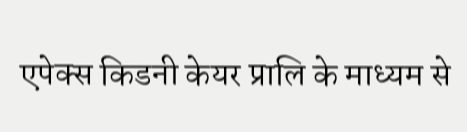एपेक्स किडनी केयर प्रालि के माध्यम से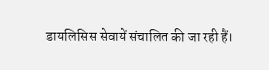डायलिसिस सेवायें संचालित की जा रही हैं।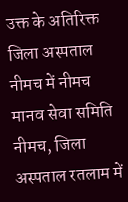उक्त के अतिरिक्त जिला अस्पताल नीमच में नीमच मानव सेवा समिति नीमच, जिला अस्पताल रतलाम में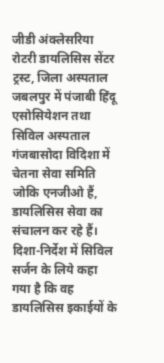जीडी अंक्लेसरिया रोटरी डायलिसिस सेंटर ट्रस्ट, जिला अस्पताल जबलपुर में पंजाबी हिंदू एसोसियेशन तथा सिविल अस्पताल गंजबासोदा विदिशा में चेतना सेवा समिति जोकि एनजीओ हैं, डायलिसिस सेवा का संचालन कर रहे हैं।
दिशा-निर्देश में सिविल सर्जन के लिये कहा गया है कि वह डायलिसिस इकाईयों के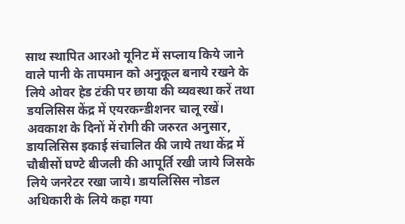साथ स्थापित आरओ यूनिट में सप्लाय किये जाने वाले पानी के तापमान को अनुकूल बनाये रखने के लिये ओवर हेड टंकी पर छाया की व्यवस्था करें तथा डयलिसिस केंद्र में एयरकन्डीशनर चालू रखें। अवकाश के दिनों में रोगी की जरुरत अनुसार, डायलिसिस इकाई संचालित की जाये तथा केंद्र में चौबीसों घण्टे बीजली की आपूर्ति रखी जाये जिसके लिये जनरेटर रखा जाये। डायलिसिस नोडल अधिकारी के लिये कहा गया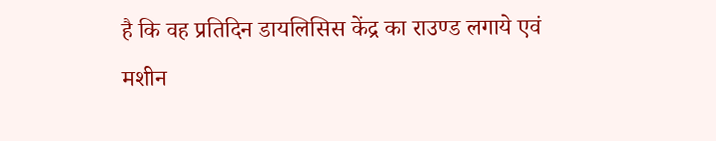है कि वह प्रतिदिन डायलिसिस केंद्र का राउण्ड लगाये एवं मशीन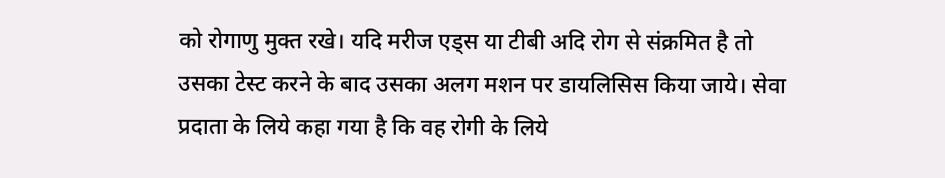को रोगाणु मुक्त रखे। यदि मरीज एड्स या टीबी अदि रोग से संक्रमित है तो उसका टेस्ट करने के बाद उसका अलग मशन पर डायलिसिस किया जाये। सेवा प्रदाता के लिये कहा गया है कि वह रोगी के लिये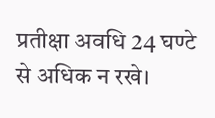प्रतीक्षा अवधि 24 घण्टे से अधिक न रखे।